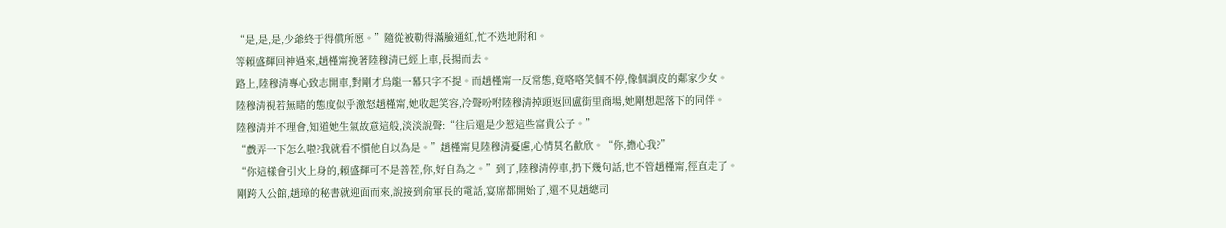“是,是,是,少爺終于得償所愿。”隨從被勒得滿臉通紅,忙不迭地附和。
等賴盛輝回神過來,趙槿甯挽著陸穆清已經上車,長揚而去。
路上,陸穆清專心致志開車,對剛才烏龍一幕只字不提。而趙槿甯一反常態,竟咯咯笑個不停,像個調皮的鄰家少女。
陸穆清視若無睹的態度似乎激怒趙槿甯,她收起笑容,冷聲吩咐陸穆清掉頭返回盧街里商場,她剛想起落下的同伴。
陸穆清并不理會,知道她生氣故意這般,淡淡說聲:“往后還是少惹這些富貴公子。”
“戲弄一下怎么啦?我就看不慣他自以為是。”趙槿甯見陸穆清憂慮,心情莫名歡欣。“你,擔心我?”
“你這樣會引火上身的,賴盛輝可不是善茬,你,好自為之。”到了,陸穆清停車,扔下幾句話,也不管趙槿甯,徑直走了。
剛跨入公館,趙璋的秘書就迎面而來,說接到俞軍長的電話,宴席都開始了,還不見趙總司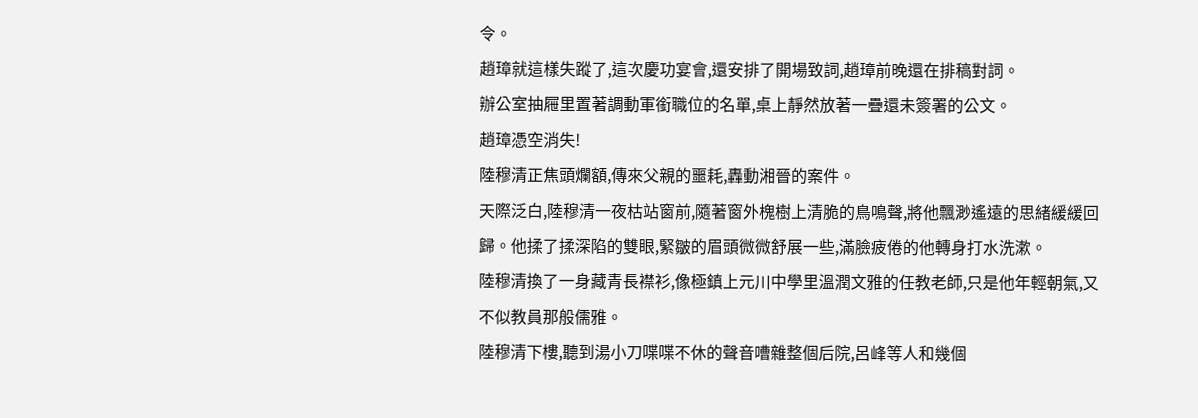令。
趙璋就這樣失蹤了,這次慶功宴會,還安排了開場致詞,趙璋前晚還在排稿對詞。
辦公室抽屜里置著調動軍銜職位的名單,桌上靜然放著一疊還未簽署的公文。
趙璋憑空消失!
陸穆清正焦頭爛額,傳來父親的噩耗,轟動湘晉的案件。
天際泛白,陸穆清一夜枯站窗前,隨著窗外槐樹上清脆的鳥鳴聲,將他飄渺遙遠的思緒緩緩回歸。他揉了揉深陷的雙眼,緊皺的眉頭微微舒展一些,滿臉疲倦的他轉身打水洗漱。
陸穆清換了一身藏青長襟衫,像極鎮上元川中學里溫潤文雅的任教老師,只是他年輕朝氣,又不似教員那般儒雅。
陸穆清下樓,聽到湯小刀喋喋不休的聲音嘈雜整個后院,呂峰等人和幾個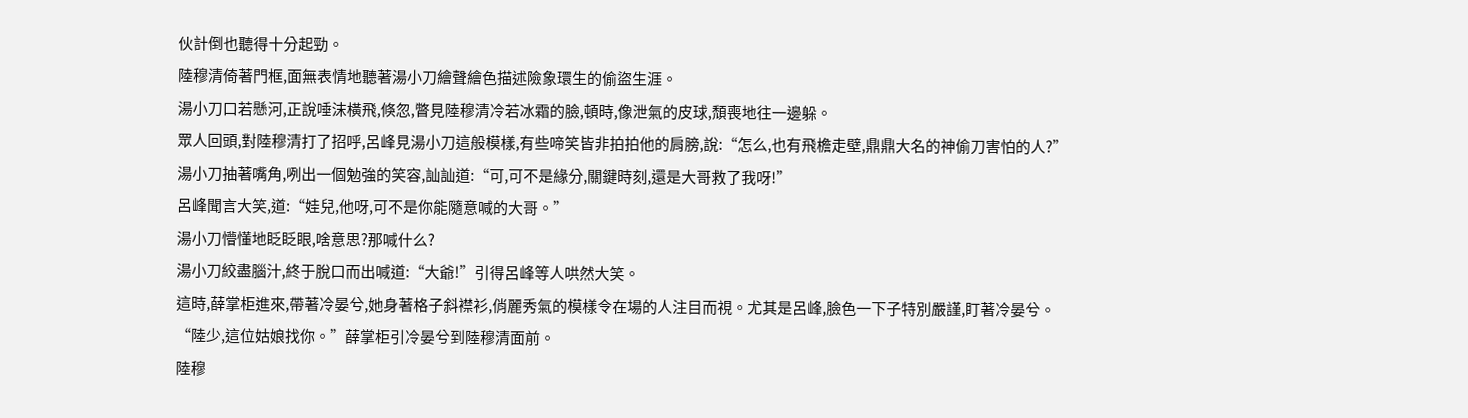伙計倒也聽得十分起勁。
陸穆清倚著門框,面無表情地聽著湯小刀繪聲繪色描述險象環生的偷盜生涯。
湯小刀口若懸河,正說唾沫橫飛,倏忽,瞥見陸穆清冷若冰霜的臉,頓時,像泄氣的皮球,頹喪地往一邊躲。
眾人回頭,對陸穆清打了招呼,呂峰見湯小刀這般模樣,有些啼笑皆非拍拍他的肩膀,說:“怎么,也有飛檐走壁,鼎鼎大名的神偷刀害怕的人?”
湯小刀抽著嘴角,咧出一個勉強的笑容,訕訕道:“可,可不是緣分,關鍵時刻,還是大哥救了我呀!”
呂峰聞言大笑,道:“娃兒,他呀,可不是你能隨意喊的大哥。”
湯小刀懵懂地眨眨眼,啥意思?那喊什么?
湯小刀絞盡腦汁,終于脫口而出喊道:“大爺!”引得呂峰等人哄然大笑。
這時,薛掌柜進來,帶著冷晏兮,她身著格子斜襟衫,俏麗秀氣的模樣令在場的人注目而視。尤其是呂峰,臉色一下子特別嚴謹,盯著冷晏兮。
“陸少,這位姑娘找你。”薛掌柜引冷晏兮到陸穆清面前。
陸穆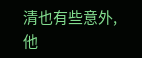清也有些意外,他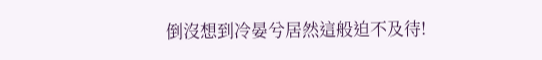倒沒想到冷晏兮居然這般迫不及待!